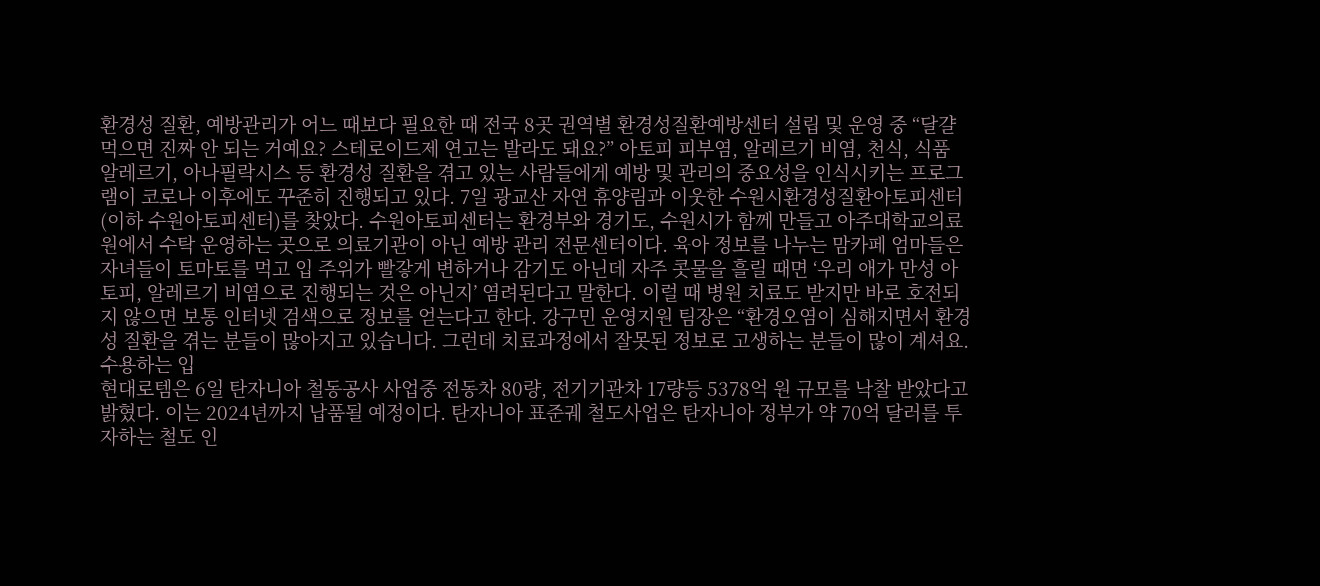환경성 질환, 예방관리가 어느 때보다 필요한 때 전국 8곳 권역별 환경성질환예방센터 설립 및 운영 중 “달걀 먹으면 진짜 안 되는 거예요? 스테로이드제 연고는 발라도 돼요?” 아토피 피부염, 알레르기 비염, 천식, 식품 알레르기, 아나필락시스 등 환경성 질환을 겪고 있는 사람들에게 예방 및 관리의 중요성을 인식시키는 프로그램이 코로나 이후에도 꾸준히 진행되고 있다. 7일 광교산 자연 휴양림과 이웃한 수원시환경성질환아토피센터(이하 수원아토피센터)를 찾았다. 수원아토피센터는 환경부와 경기도, 수원시가 함께 만들고 아주대학교의료원에서 수탁 운영하는 곳으로 의료기관이 아닌 예방 관리 전문센터이다. 육아 정보를 나누는 맘카페 엄마들은 자녀들이 토마토를 먹고 입 주위가 빨갛게 변하거나 감기도 아닌데 자주 콧물을 흘릴 때면 ‘우리 애가 만성 아토피, 알레르기 비염으로 진행되는 것은 아닌지’ 염려된다고 말한다. 이럴 때 병원 치료도 받지만 바로 호전되지 않으면 보통 인터넷 검색으로 정보를 얻는다고 한다. 강구민 운영지원 팀장은 “환경오염이 심해지면서 환경성 질환을 겪는 분들이 많아지고 있습니다. 그런데 치료과정에서 잘못된 정보로 고생하는 분들이 많이 계셔요. 수용하는 입
현대로템은 6일 탄자니아 철동공사 사업중 전동차 80량, 전기기관차 17량등 5378억 원 규모를 낙찰 받았다고 밝혔다. 이는 2024년까지 납품될 예정이다. 탄자니아 표준궤 철도사업은 탄자니아 정부가 약 70억 달러를 투자하는 철도 인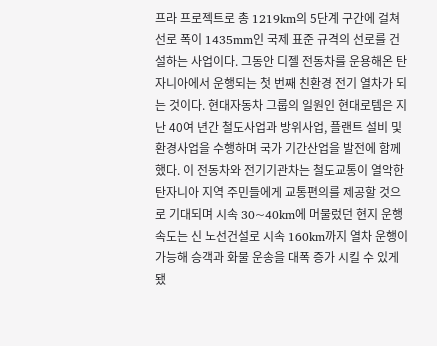프라 프로젝트로 총 1219km의 5단계 구간에 걸쳐 선로 폭이 1435mm인 국제 표준 규격의 선로를 건설하는 사업이다. 그동안 디젤 전동차를 운용해온 탄자니아에서 운행되는 첫 번째 친환경 전기 열차가 되는 것이다. 현대자동차 그룹의 일원인 현대로템은 지난 40여 년간 철도사업과 방위사업, 플랜트 설비 및 환경사업을 수행하며 국가 기간산업을 발전에 함께했다. 이 전동차와 전기기관차는 철도교통이 열악한 탄자니아 지역 주민들에게 교통편의를 제공할 것으로 기대되며 시속 30~40km에 머물렀던 현지 운행속도는 신 노선건설로 시속 160km까지 열차 운행이 가능해 승객과 화물 운송을 대폭 증가 시킬 수 있게 됐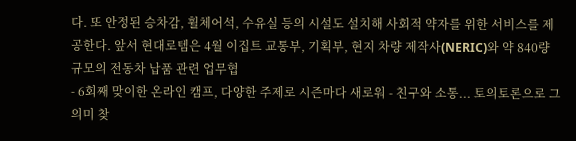다. 또 안정된 승차감, 휠체어석, 수유실 등의 시설도 설치해 사회적 약자를 위한 서비스를 제공한다. 앞서 현대로템은 4월 이집트 교통부, 기획부, 현지 차량 제작사(NERIC)와 약 840량 규모의 전동차 납품 관련 업무협
- 6회째 맞이한 온라인 캠프, 다양한 주제로 시즌마다 새로워 - 친구와 소통... 토의토론으로 그 의미 찾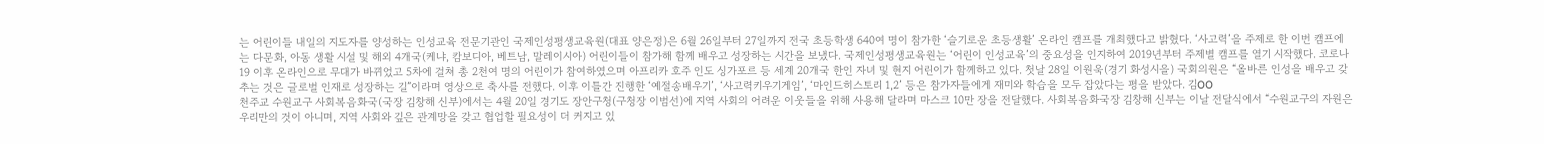는 어린이들 내일의 지도자를 양성하는 인성교육 전문기관인 국제인성평생교육원(대표 양은정)은 6월 26일부터 27일까지 전국 초등학생 640여 명이 참가한 ‘슬기로운 초등생활’ 온라인 캠프를 개최했다고 밝혔다. ‘사고력’을 주제로 한 이번 캠프에는 다문화, 아동 생활 시설 및 해외 4개국(케냐, 캄보디아, 베트남, 말레이시아) 어린이들이 참가해 함께 배우고 성장하는 시간을 보냈다. 국제인성평생교육원는 ‘어린이 인성교육’의 중요성을 인지하여 2019년부터 주제별 캠프를 열기 시작했다. 코로나 19 이후 온라인으로 무대가 바뀌었고 5차에 걸쳐 총 2천여 명의 어린이가 참여하였으며 아프리카 호주 인도 싱가포르 등 세계 20개국 한인 자녀 및 현지 어린이가 함께하고 있다. 첫날 28일 이원욱(경기 화성시을) 국회의원은 “올바른 인성을 배우고 갖추는 것은 글로벌 인재로 성장하는 길”이라며 영상으로 축사를 전했다. 이후 이틀간 진행한 ‘예절송배우기’, ‘사고력키우기게임’, ‘마인드히스토리 1,2’ 등은 참가자들에게 재미와 학습을 모두 잡았다는 평을 받았다. 김OO
천주교 수원교구 사회복음화국(국장 김창해 신부)에서는 4월 20일 경기도 장안구청(구청장 이범선)에 지역 사회의 어려운 이웃들을 위해 사용해 달라며 마스크 10만 장을 전달했다. 사회복음화국장 김창해 신부는 이날 전달식에서 “수원교구의 자원은 우리만의 것이 아니며, 지역 사회와 깊은 관계망을 갖고 협업할 필요성이 더 커지고 있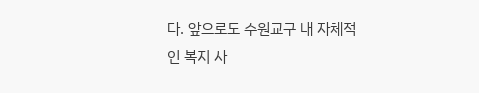다. 앞으로도 수원교구 내 자체적인 복지 사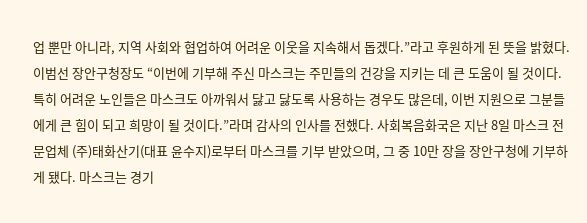업 뿐만 아니라, 지역 사회와 협업하여 어려운 이웃을 지속해서 돕겠다.”라고 후원하게 된 뜻을 밝혔다. 이범선 장안구청장도 “이번에 기부해 주신 마스크는 주민들의 건강을 지키는 데 큰 도움이 될 것이다. 특히 어려운 노인들은 마스크도 아까워서 닳고 닳도록 사용하는 경우도 많은데, 이번 지원으로 그분들에게 큰 힘이 되고 희망이 될 것이다.”라며 감사의 인사를 전했다. 사회복음화국은 지난 8일 마스크 전문업체 (주)태화산기(대표 윤수지)로부터 마스크를 기부 받았으며, 그 중 10만 장을 장안구청에 기부하게 됐다. 마스크는 경기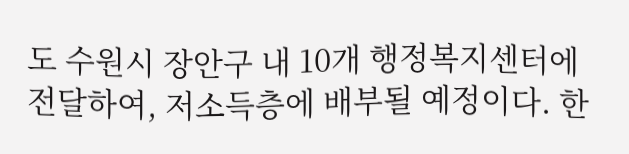도 수원시 장안구 내 10개 행정복지센터에 전달하여, 저소득층에 배부될 예정이다. 한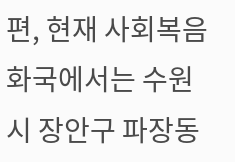편, 현재 사회복음화국에서는 수원시 장안구 파장동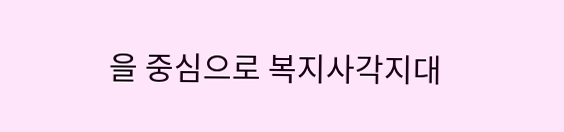을 중심으로 복지사각지대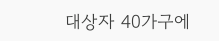대상자 40가구에